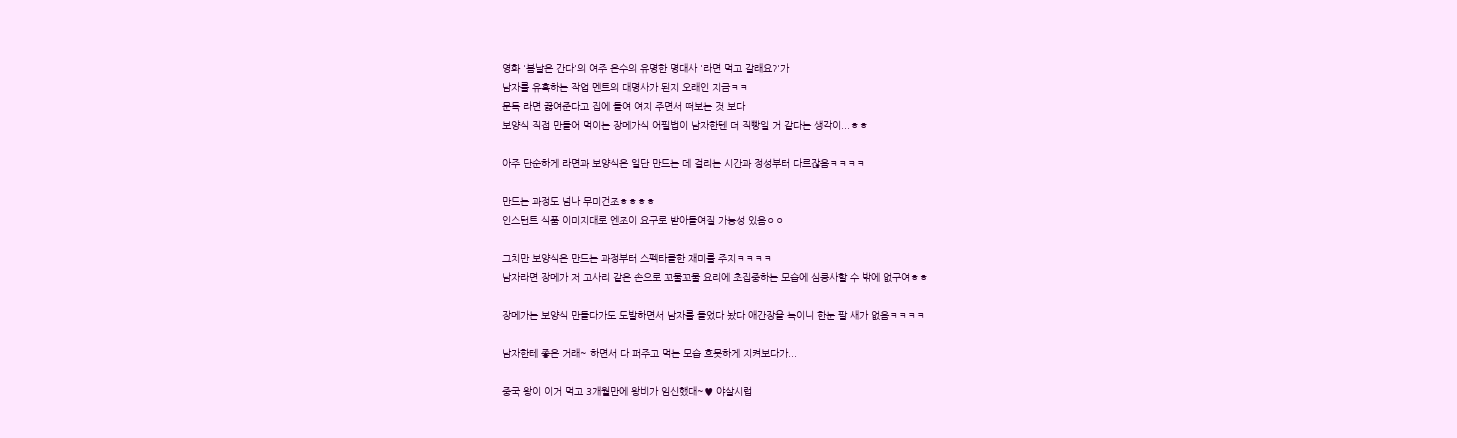영화 '봄날은 간다'의 여주 은수의 유명한 명대사 '라면 먹고 갈래요?'가
남자를 유혹하는 작업 멘트의 대명사가 된지 오래인 지금ㅋㅋ
문득 라면 끓여준다고 집에 들여 여지 주면서 떠보는 것 보다
보양식 직접 만들어 먹이는 장메가식 어필법이 남자한텐 더 직빵일 거 같다는 생각이...ㅎㅎ

아주 단순하게 라면과 보양식은 일단 만드는 데 걸리는 시간과 정성부터 다르잖음ㅋㅋㅋㅋ

만드는 과정도 넘나 무미건조ㅎㅎㅎㅎ
인스턴트 식품 이미지대로 엔조이 요구로 받아들여질 가능성 있음ㅇㅇ

그치만 보양식은 만드는 과정부터 스펙타클한 재미를 주지ㅋㅋㅋㅋ
남자라면 장메가 저 고사리 같은 손으로 꼬물꼬물 요리에 초집중하는 모습에 심쿵사할 수 밖에 없구여ㅎㅎ

장메가는 보양식 만들다가도 도발하면서 남자를 들었다 놨다 애간장을 녹이니 한눈 팔 새가 없음ㅋㅋㅋㅋ

남자한테 좋은 거래~ 하면서 다 퍼주고 먹는 모습 흐믓하게 지켜보다가...

중국 왕이 이거 먹고 3개월만에 왕비가 임신했대~♥ 야살시럽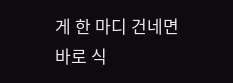게 한 마디 건네면
바로 식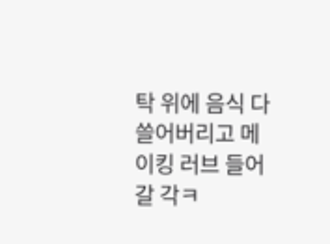탁 위에 음식 다 쓸어버리고 메이킹 러브 들어갈 각ㅋ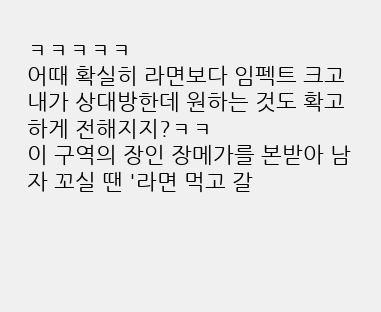ㅋㅋㅋㅋㅋ
어때 확실히 라면보다 임펙트 크고 내가 상대방한데 원하는 것도 확고하게 전해지지?ㅋㅋ
이 구역의 장인 장메가를 본받아 남자 꼬실 땐 '라면 먹고 갈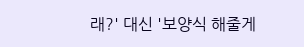래?' 대신 '보양식 해줄게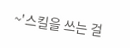~'스킬을 쓰는 걸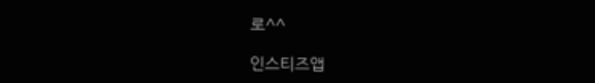로^^

인스티즈앱